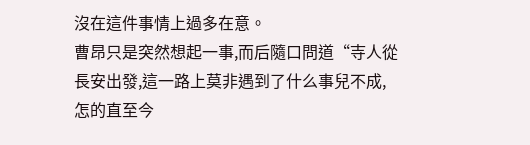沒在這件事情上過多在意。
曹昂只是突然想起一事,而后隨口問道“寺人從長安出發,這一路上莫非遇到了什么事兒不成,怎的直至今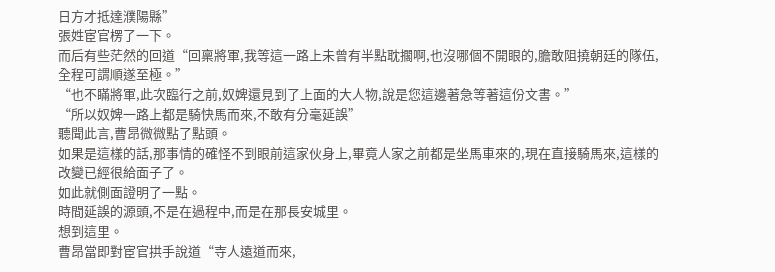日方才抵達濮陽縣”
張姓宦官楞了一下。
而后有些茫然的回道“回稟將軍,我等這一路上未曾有半點耽擱啊,也沒哪個不開眼的,膽敢阻撓朝廷的隊伍,全程可謂順遂至極。”
“也不瞞將軍,此次臨行之前,奴婢還見到了上面的大人物,說是您這邊著急等著這份文書。”
“所以奴婢一路上都是騎快馬而來,不敢有分毫延誤”
聽聞此言,曹昂微微點了點頭。
如果是這樣的話,那事情的確怪不到眼前這家伙身上,畢竟人家之前都是坐馬車來的,現在直接騎馬來,這樣的改變已經很給面子了。
如此就側面證明了一點。
時間延誤的源頭,不是在過程中,而是在那長安城里。
想到這里。
曹昂當即對宦官拱手說道“寺人遠道而來,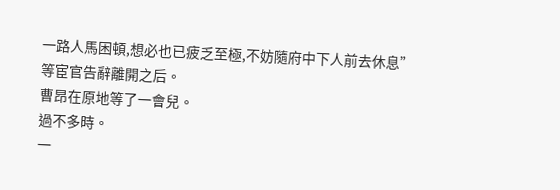一路人馬困頓,想必也已疲乏至極,不妨隨府中下人前去休息”
等宦官告辭離開之后。
曹昂在原地等了一會兒。
過不多時。
一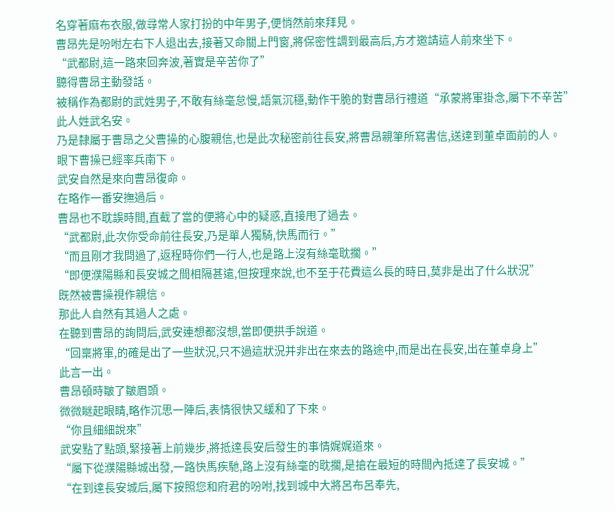名穿著麻布衣服,做尋常人家打扮的中年男子,便悄然前來拜見。
曹昂先是吩咐左右下人退出去,接著又命關上門窗,將保密性調到最高后,方才邀請這人前來坐下。
“武都尉,這一路來回奔波,著實是辛苦你了”
聽得曹昂主動發話。
被稱作為都尉的武姓男子,不敢有絲毫怠慢,語氣沉穩,動作干脆的對曹昂行禮道“承蒙將軍掛念,屬下不辛苦”
此人姓武名安。
乃是隸屬于曹昂之父曹操的心腹親信,也是此次秘密前往長安,將曹昂親筆所寫書信,送達到董卓面前的人。
眼下曹操已經率兵南下。
武安自然是來向曹昂復命。
在略作一番安撫過后。
曹昂也不耽誤時間,直截了當的便將心中的疑惑,直接甩了過去。
“武都尉,此次你受命前往長安,乃是單人獨騎,快馬而行。”
“而且剛才我問過了,返程時你們一行人,也是路上沒有絲毫耽擱。”
“即便濮陽縣和長安城之間相隔甚遠,但按理來說,也不至于花費這么長的時日,莫非是出了什么狀況”
既然被曹操視作親信。
那此人自然有其過人之處。
在聽到曹昂的詢問后,武安連想都沒想,當即便拱手說道。
“回稟將軍,的確是出了一些狀況,只不過這狀況并非出在來去的路途中,而是出在長安,出在董卓身上”
此言一出。
曹昂頓時皺了皺眉頭。
微微瞇起眼睛,略作沉思一陣后,表情很快又緩和了下來。
“你且細細說來”
武安點了點頭,緊接著上前幾步,將抵達長安后發生的事情娓娓道來。
“屬下從濮陽縣城出發,一路快馬疾馳,路上沒有絲毫的耽擱,是搶在最短的時間內抵達了長安城。”
“在到達長安城后,屬下按照您和府君的吩咐,找到城中大將呂布呂奉先,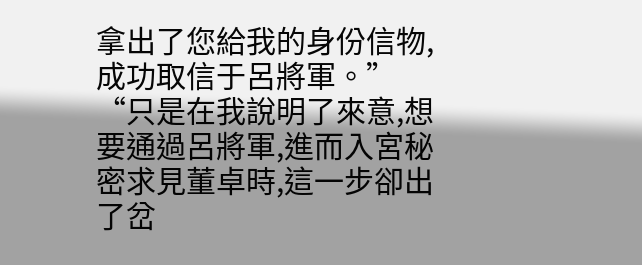拿出了您給我的身份信物,成功取信于呂將軍。”
“只是在我說明了來意,想要通過呂將軍,進而入宮秘密求見董卓時,這一步卻出了岔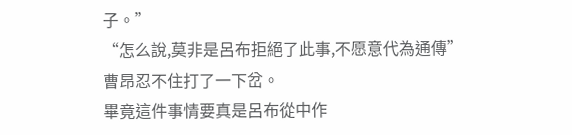子。”
“怎么說,莫非是呂布拒絕了此事,不愿意代為通傳”
曹昂忍不住打了一下岔。
畢竟這件事情要真是呂布從中作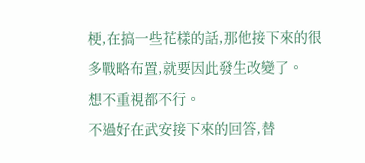梗,在搞一些花樣的話,那他接下來的很多戰略布置,就要因此發生改變了。
想不重視都不行。
不過好在武安接下來的回答,替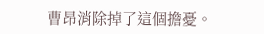曹昂消除掉了這個擔憂。